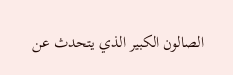الصالون الكبير الذي يتحدث عن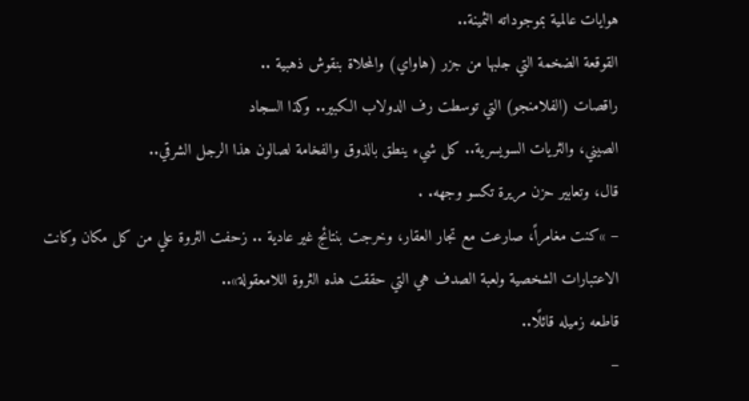هوايات عالمية بموجوداته الثمينة..
القوقعة الضخمة التي جلبها من جزر (هاواي) والمحلاة بنقوش ذهبية ..
راقصات (الفلامنجو) التي توسطت رف الدولاب الكبير.. وكذا السجاد
الصيني، والثريات السويسرية.. كل شيء ينطق بالذوق والفخامة لصالون هذا الرجل الشرقي..
قال، وتعابير حزن مريرة تكسو وجهه. .
– »كنت مغامراً، صارعت مع تجار العقار، وخرجت بنتائج غير عادية .. زحفت الثروة علي من كل مكان وكانت الاعتبارات الشخصية ولعبة الصدف هي التي حققت هذه الثروة اللامعقولة»..
قاطعه زميله قائلًا..
–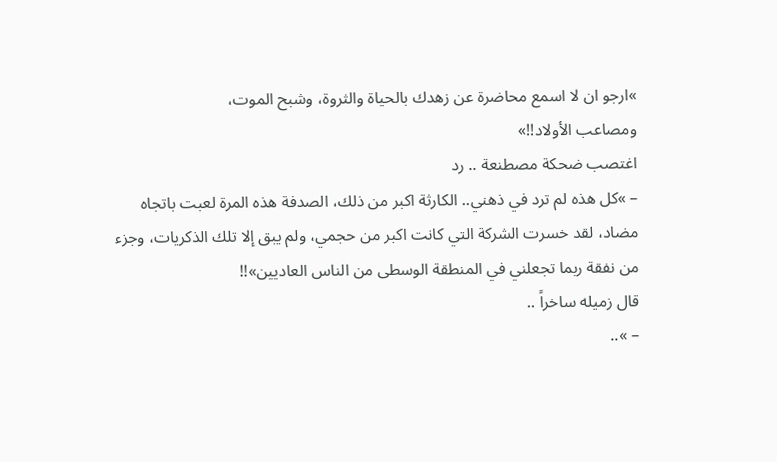»ارجو ان لا اسمع محاضرة عن زهدك بالحياة والثروة، وشبح الموت،
ومصاعب الأولاد!!»
اغتصب ضحكة مصطنعة .. رد
– »كل هذه لم ترد في ذهني.. الكارثة اكبر من ذلك، الصدفة هذه المرة لعبت باتجاه مضاد، لقد خسرت الشركة التي كانت اكبر من حجمي، ولم يبق إلا تلك الذكريات، وجزء من نفقة ربما تجعلني في المنطقة الوسطى من الناس العاديين»!!
قال زميله ساخراً ..
– »..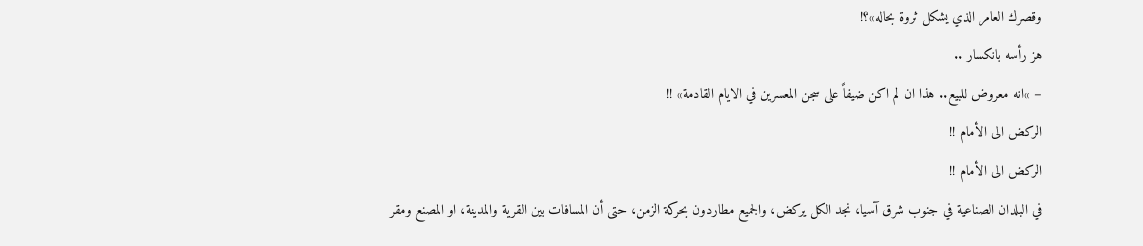وقصرك العامر الذي يشكل ثروة بحاله»؟!
هز رأسه بانكسار ..
– »انه معروض للبيع.. هذا ان لم اكن ضيفاً على سجن المعسرين في الايام القادمة» !!
الركض الى الأمام !!
الركض الى الأمام !!
في البلدان الصناعية في جنوب شرق آسيا، نجد الكل يركض، والجميع مطاردون بحركة الزمن، حتى أن المسافات بين القرية والمدينة، او المصنع ومقر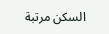السكن مرتبة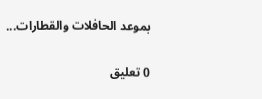بموعد الحافلات والقطارات...

0 تعليق